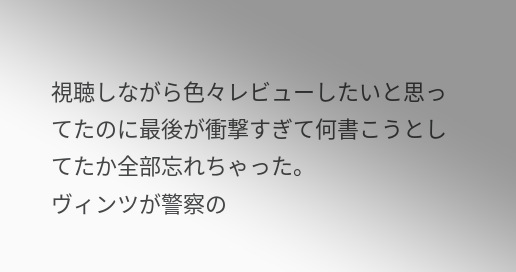視聴しながら色々レビューしたいと思ってたのに最後が衝撃すぎて何書こうとしてたか全部忘れちゃった。
ヴィンツが警察の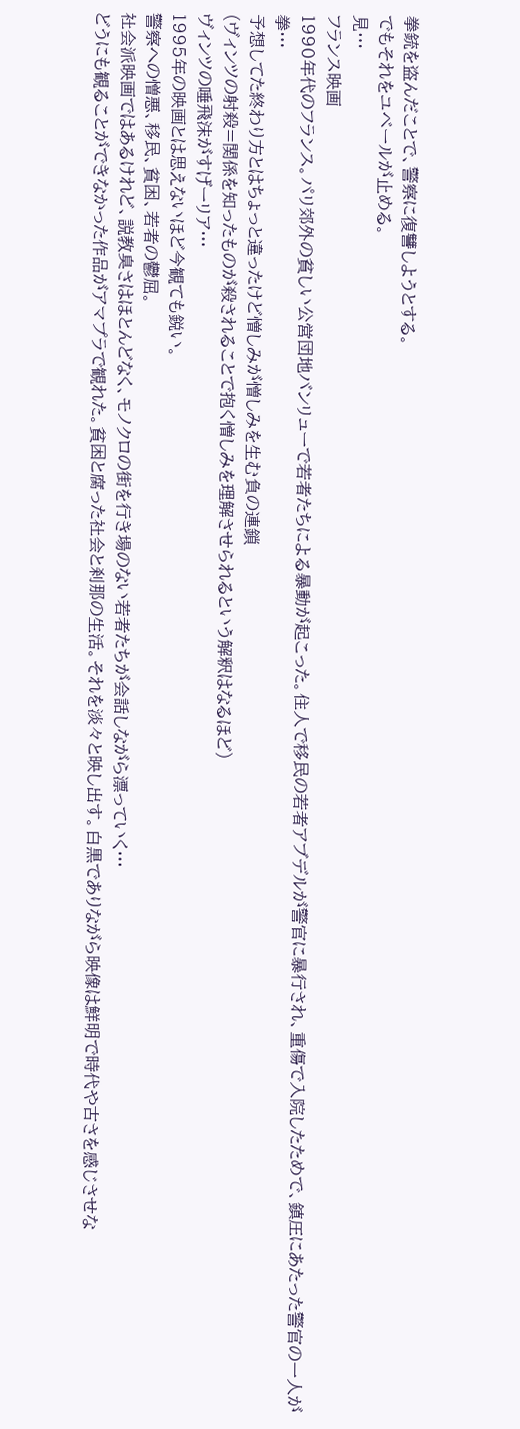拳銃を盗んだことで、警察に復讐しようとする。
でもそれをユベールが止める。
見…
フランス映画
1990年代のフランス。パリ郊外の貧しい公営団地バンリューで若者たちによる暴動が起こった。住人で移民の若者アブデルが警官に暴行され、重傷で入院したためで、鎮圧にあたった警官の一人が拳…
予想してた終わり方とはちょっと違ったけど憎しみが憎しみを生む負の連鎖
(ヴィンツの射殺=関係を知ったものが殺されることで抱く憎しみを理解させられるという解釈はなるほど)
ヴィンツの唾飛沫がすげーリア…
1995年の映画とは思えないほど今観ても鋭い。
警察への憎悪、移民、貧困、若者の鬱屈。
社会派映画ではあるけれど、説教臭さはほとんどなく、モノクロの街を行き場のない若者たちが会話しながら漂っていく…
どうにも観ることができなかった作品がアマプラで観れた。貧困と腐った社会と刹那の生活。それを淡々と映し出す。白黒でありながら映像は鮮明で時代や古さを感じさせな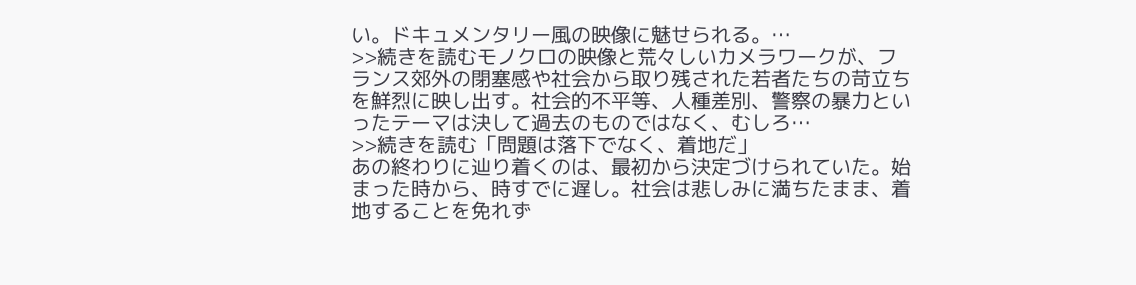い。ドキュメンタリー風の映像に魅せられる。…
>>続きを読むモノクロの映像と荒々しいカメラワークが、フランス郊外の閉塞感や社会から取り残された若者たちの苛立ちを鮮烈に映し出す。社会的不平等、人種差別、警察の暴力といったテーマは決して過去のものではなく、むしろ…
>>続きを読む「問題は落下でなく、着地だ」
あの終わりに辿り着くのは、最初から決定づけられていた。始まった時から、時すでに遅し。社会は悲しみに満ちたまま、着地することを免れず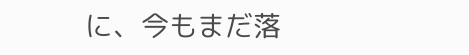に、今もまだ落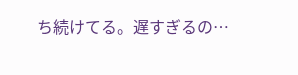ち続けてる。遅すぎるの…